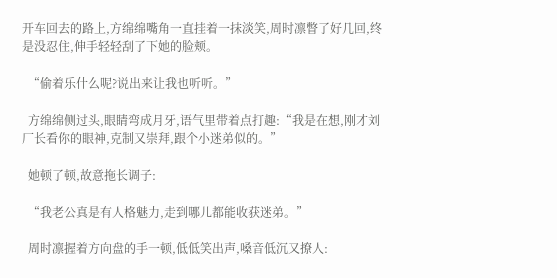开车回去的路上,方绵绵嘴角一直挂着一抹淡笑,周时凛瞥了好几回,终是没忍住,伸手轻轻刮了下她的脸颊。

  “偷着乐什么呢?说出来让我也听听。”

  方绵绵侧过头,眼睛弯成月牙,语气里带着点打趣:“我是在想,刚才刘厂长看你的眼神,克制又崇拜,跟个小迷弟似的。”

  她顿了顿,故意拖长调子:

  “我老公真是有人格魅力,走到哪儿都能收获迷弟。”

  周时凛握着方向盘的手一顿,低低笑出声,嗓音低沉又撩人: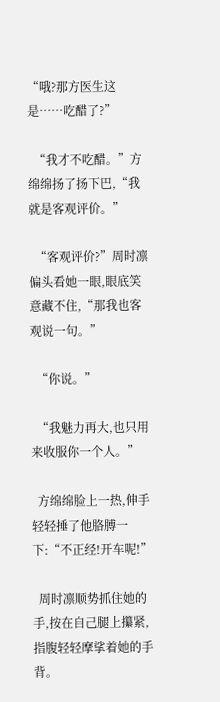“哦?那方医生这是……吃醋了?”

  “我才不吃醋。”方绵绵扬了扬下巴,“我就是客观评价。”

  “客观评价?”周时凛偏头看她一眼,眼底笑意藏不住,“那我也客观说一句。”

  “你说。”

  “我魅力再大,也只用来收服你一个人。”

  方绵绵脸上一热,伸手轻轻捶了他胳膊一下:“不正经!开车呢!”

  周时凛顺势抓住她的手,按在自己腿上攥紧,指腹轻轻摩挲着她的手背。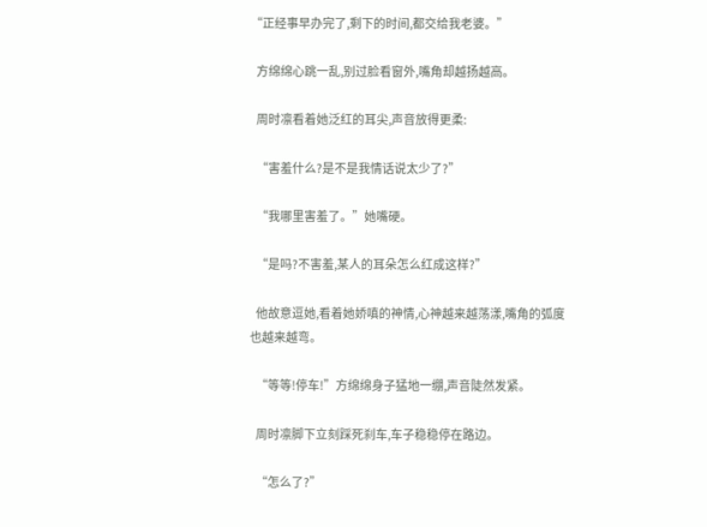“正经事早办完了,剩下的时间,都交给我老婆。”

  方绵绵心跳一乱,别过脸看窗外,嘴角却越扬越高。

  周时凛看着她泛红的耳尖,声音放得更柔:

  “害羞什么?是不是我情话说太少了?”

  “我哪里害羞了。”她嘴硬。

  “是吗?不害羞,某人的耳朵怎么红成这样?”

  他故意逗她,看着她娇嗔的神情,心神越来越荡漾,嘴角的弧度也越来越弯。

  “等等!停车!”方绵绵身子猛地一绷,声音陡然发紧。

  周时凛脚下立刻踩死刹车,车子稳稳停在路边。

  “怎么了?”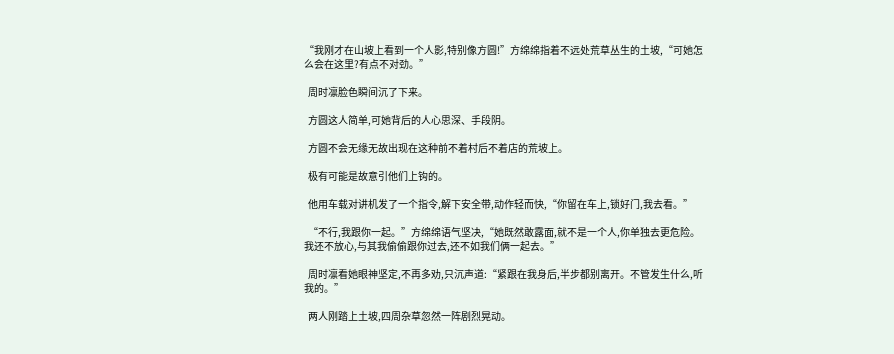“我刚才在山坡上看到一个人影,特别像方圆!”方绵绵指着不远处荒草丛生的土坡,“可她怎么会在这里?有点不对劲。”

  周时凛脸色瞬间沉了下来。

  方圆这人简单,可她背后的人心思深、手段阴。

  方圆不会无缘无故出现在这种前不着村后不着店的荒坡上。

  极有可能是故意引他们上钩的。

  他用车载对讲机发了一个指令,解下安全带,动作轻而快,“你留在车上,锁好门,我去看。”

  “不行,我跟你一起。”方绵绵语气坚决,“她既然敢露面,就不是一个人,你单独去更危险。我还不放心,与其我偷偷跟你过去,还不如我们俩一起去。”

  周时凛看她眼神坚定,不再多劝,只沉声道:“紧跟在我身后,半步都别离开。不管发生什么,听我的。”

  两人刚踏上土坡,四周杂草忽然一阵剧烈晃动。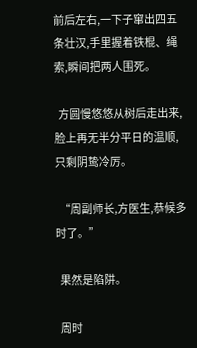前后左右,一下子窜出四五条壮汉,手里握着铁棍、绳索,瞬间把两人围死。

  方圆慢悠悠从树后走出来,脸上再无半分平日的温顺,只剩阴鸷冷厉。

  “周副师长,方医生,恭候多时了。”

  果然是陷阱。

  周时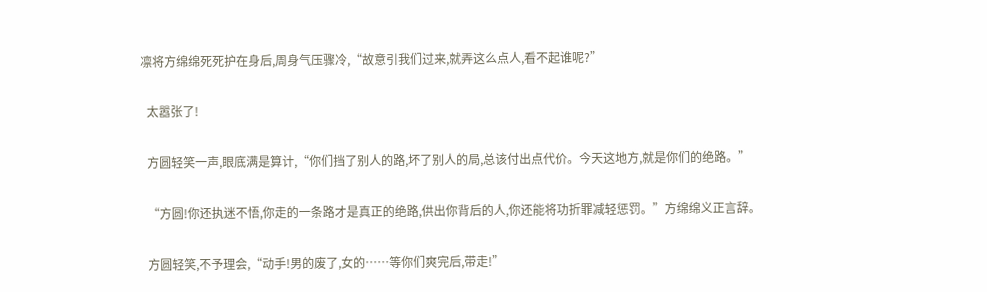凛将方绵绵死死护在身后,周身气压骤冷,“故意引我们过来,就弄这么点人,看不起谁呢?”

  太嚣张了!

  方圆轻笑一声,眼底满是算计,“你们挡了别人的路,坏了别人的局,总该付出点代价。今天这地方,就是你们的绝路。”

  “方圆!你还执迷不悟,你走的一条路才是真正的绝路,供出你背后的人,你还能将功折罪减轻惩罚。”方绵绵义正言辞。

  方圆轻笑,不予理会,“动手!男的废了,女的……等你们爽完后,带走!”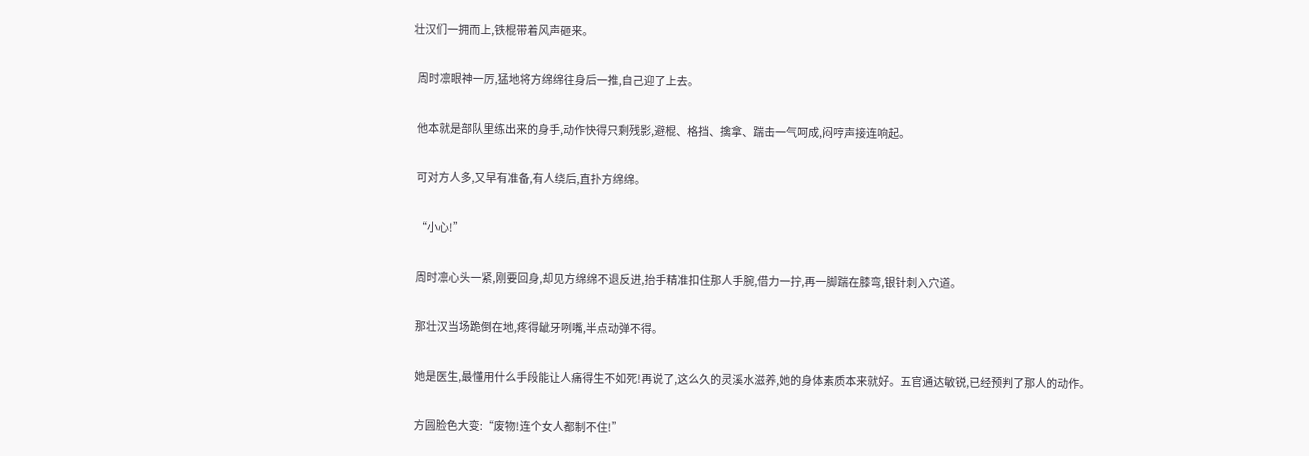壮汉们一拥而上,铁棍带着风声砸来。

  周时凛眼神一厉,猛地将方绵绵往身后一推,自己迎了上去。

  他本就是部队里练出来的身手,动作快得只剩残影,避棍、格挡、擒拿、踹击一气呵成,闷哼声接连响起。

  可对方人多,又早有准备,有人绕后,直扑方绵绵。

  “小心!”

  周时凛心头一紧,刚要回身,却见方绵绵不退反进,抬手精准扣住那人手腕,借力一拧,再一脚踹在膝弯,银针刺入穴道。

  那壮汉当场跪倒在地,疼得龇牙咧嘴,半点动弹不得。

  她是医生,最懂用什么手段能让人痛得生不如死!再说了,这么久的灵溪水滋养,她的身体素质本来就好。五官通达敏锐,已经预判了那人的动作。

  方圆脸色大变:“废物!连个女人都制不住!”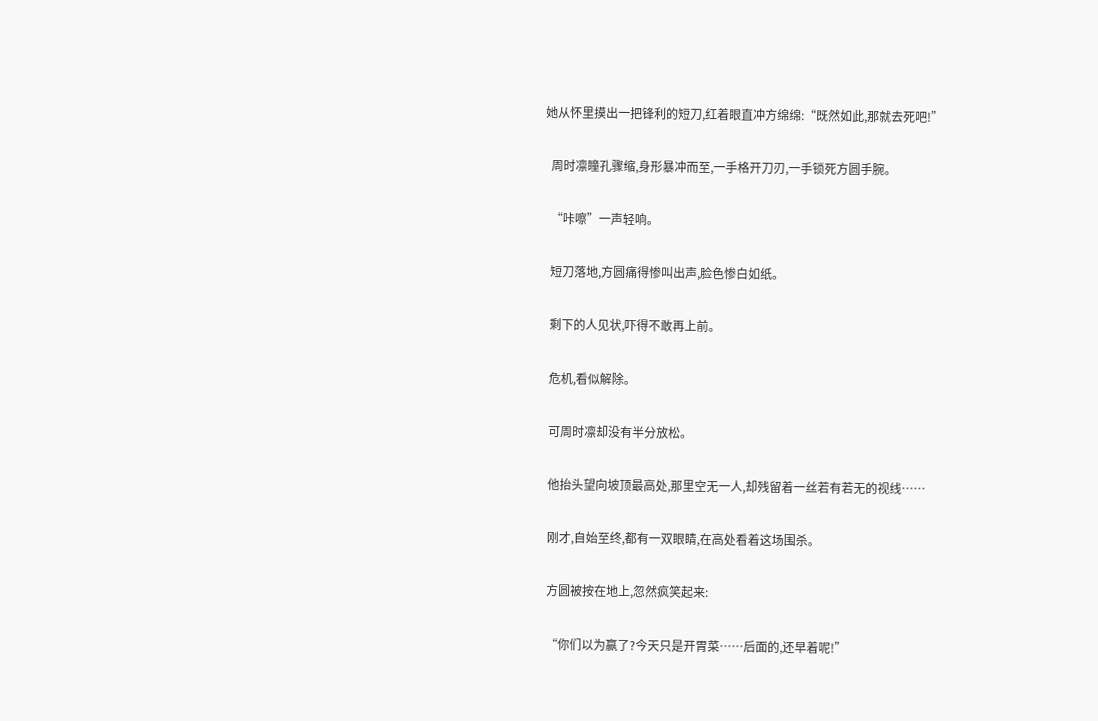她从怀里摸出一把锋利的短刀,红着眼直冲方绵绵:“既然如此,那就去死吧!”

  周时凛瞳孔骤缩,身形暴冲而至,一手格开刀刃,一手锁死方圆手腕。

  “咔嚓”一声轻响。

  短刀落地,方圆痛得惨叫出声,脸色惨白如纸。

  剩下的人见状,吓得不敢再上前。

  危机,看似解除。

  可周时凛却没有半分放松。

  他抬头望向坡顶最高处,那里空无一人,却残留着一丝若有若无的视线……

  刚才,自始至终,都有一双眼睛,在高处看着这场围杀。

  方圆被按在地上,忽然疯笑起来:

  “你们以为赢了?今天只是开胃菜……后面的,还早着呢!”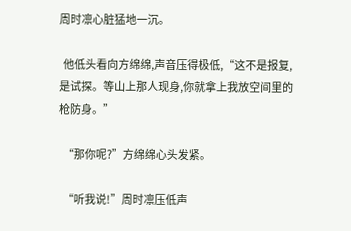周时凛心脏猛地一沉。

  他低头看向方绵绵,声音压得极低,“这不是报复,是试探。等山上那人现身,你就拿上我放空间里的枪防身。”

  “那你呢?”方绵绵心头发紧。

  “听我说!”周时凛压低声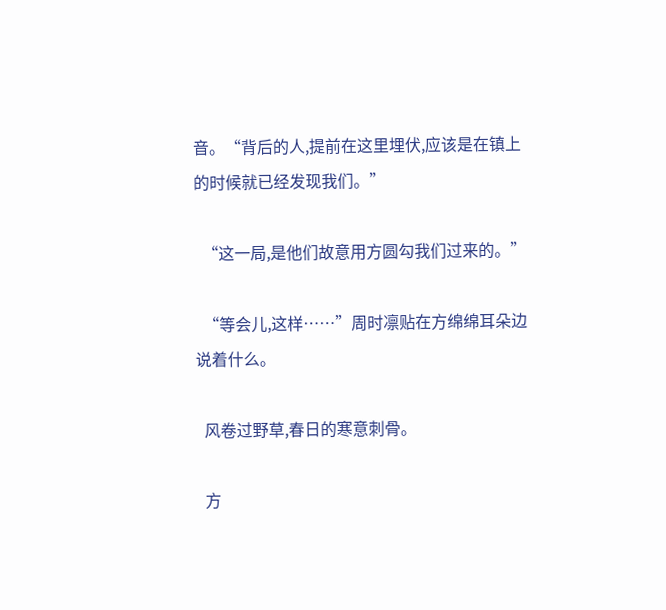音。“背后的人,提前在这里埋伏,应该是在镇上的时候就已经发现我们。”

  “这一局,是他们故意用方圆勾我们过来的。”

  “等会儿,这样……”周时凛贴在方绵绵耳朵边说着什么。

  风卷过野草,春日的寒意刺骨。

  方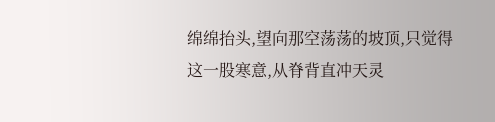绵绵抬头,望向那空荡荡的坡顶,只觉得这一股寒意,从脊背直冲天灵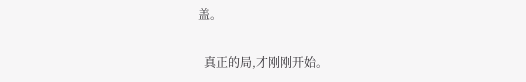盖。

  真正的局,才刚刚开始。